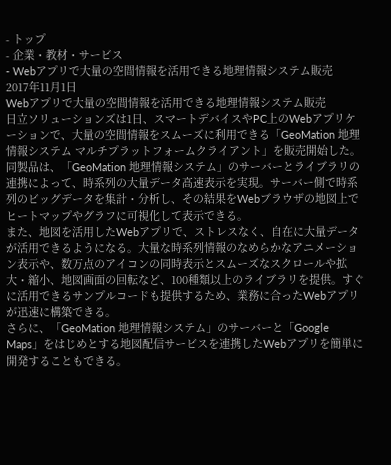- トップ
- 企業・教材・サービス
- Webアプリで大量の空間情報を活用できる地理情報システム販売
2017年11月1日
Webアプリで大量の空間情報を活用できる地理情報システム販売
日立ソリューションズは1日、スマートデバイスやPC上のWebアプリケーションで、大量の空間情報をスムーズに利用できる「GeoMation 地理情報システム マルチプラットフォームクライアント」を販売開始した。
同製品は、「GeoMation 地理情報システム」のサーバーとライブラリの連携によって、時系列の大量データ高速表示を実現。サーバー側で時系列のビッグデータを集計・分析し、その結果をWebブラウザの地図上でヒートマップやグラフに可視化して表示できる。
また、地図を活用したWebアプリで、ストレスなく、自在に大量データが活用できるようになる。大量な時系列情報のなめらかなアニメーション表示や、数万点のアイコンの同時表示とスムーズなスクロールや拡大・縮小、地図画面の回転など、100種類以上のライブラリを提供。すぐに活用できるサンプルコードも提供するため、業務に合ったWebアプリが迅速に構築できる。
さらに、「GeoMation 地理情報システム」のサーバーと「Google Maps」をはじめとする地図配信サービスを連携したWebアプリを簡単に開発することもできる。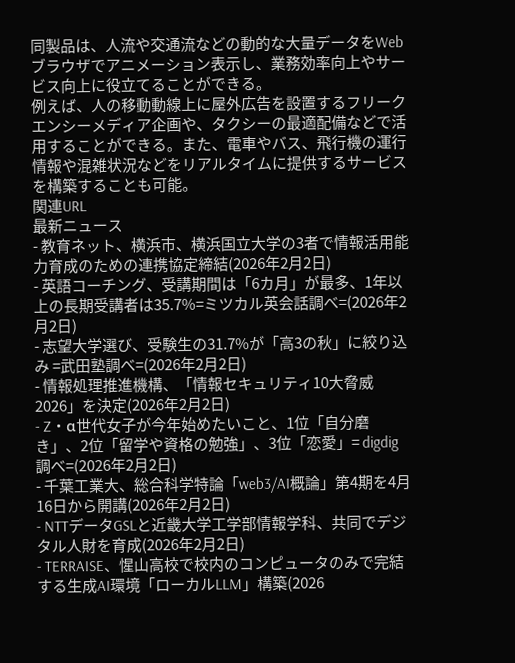同製品は、人流や交通流などの動的な大量データをWebブラウザでアニメーション表示し、業務効率向上やサービス向上に役立てることができる。
例えば、人の移動動線上に屋外広告を設置するフリークエンシーメディア企画や、タクシーの最適配備などで活用することができる。また、電車やバス、飛行機の運行情報や混雑状況などをリアルタイムに提供するサービスを構築することも可能。
関連URL
最新ニュース
- 教育ネット、横浜市、横浜国立大学の3者で情報活用能力育成のための連携協定締結(2026年2月2日)
- 英語コーチング、受講期間は「6カ月」が最多、1年以上の長期受講者は35.7%=ミツカル英会話調べ=(2026年2月2日)
- 志望大学選び、受験生の31.7%が「高3の秋」に絞り込み =武田塾調べ=(2026年2月2日)
- 情報処理推進機構、「情報セキュリティ10大脅威 2026」を決定(2026年2月2日)
- Z・α世代女子が今年始めたいこと、1位「自分磨き」、2位「留学や資格の勉強」、3位「恋愛」= digdig調べ=(2026年2月2日)
- 千葉工業大、総合科学特論「web3/AI概論」第4期を4月16日から開講(2026年2月2日)
- NTTデータGSLと近畿大学工学部情報学科、共同でデジタル人財を育成(2026年2月2日)
- TERRAISE、惺山高校で校内のコンピュータのみで完結する生成AI環境「ローカルLLM」構築(2026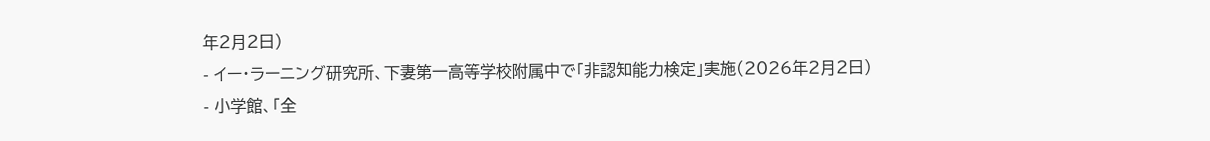年2月2日)
- イー・ラーニング研究所、下妻第一高等学校附属中で「非認知能力検定」実施(2026年2月2日)
- 小学館、「全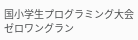国小学生プログラミング大会 ゼロワングラン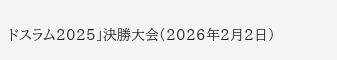ドスラム2025」決勝大会(2026年2月2日)